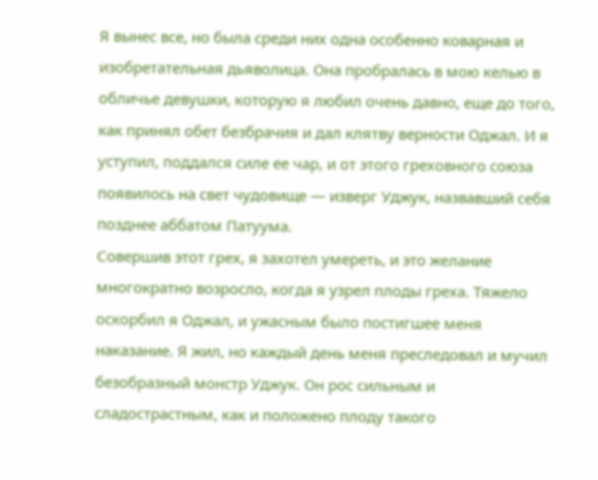Я вынес все, но была среди них одна особенно коварная и изобретательная дьяволица. Она пробралась в мою келью в обличье девушки, которую я любил очень давно, еще до того, как принял обет безбрачия и дал клятву верности Оджал. И я уступил, поддался силе ее чар, и от этого греховного союза появилось на свет чудовище — изверг Уджук, назвавший себя позднее аббатом Патуума.
Совершив этот грех, я захотел умереть, и это желание многократно возросло, когда я узрел плоды греха. Тяжело оскорбил я Оджал, и ужасным было постигшее меня наказание. Я жил, но каждый день меня преследовал и мучил безобразный монстр Уджук. Он рос сильным и сладострастным, как и положено плоду такого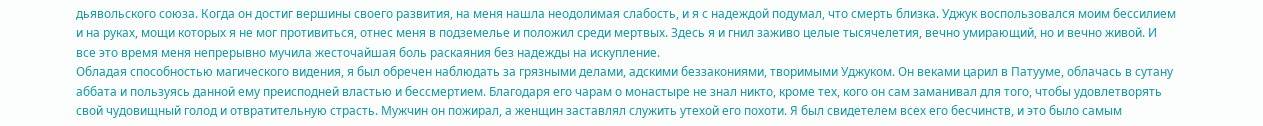дьявольского союза. Когда он достиг вершины своего развития, на меня нашла неодолимая слабость, и я с надеждой подумал, что смерть близка. Уджук воспользовался моим бессилием и на руках, мощи которых я не мог противиться, отнес меня в подземелье и положил среди мертвых. Здесь я и гнил заживо целые тысячелетия, вечно умирающий, но и вечно живой. И все это время меня непрерывно мучила жесточайшая боль раскаяния без надежды на искупление.
Обладая способностью магического видения, я был обречен наблюдать за грязными делами, адскими беззакониями, творимыми Уджуком. Он веками царил в Патууме, облачась в сутану аббата и пользуясь данной ему преисподней властью и бессмертием. Благодаря его чарам о монастыре не знал никто, кроме тех, кого он сам заманивал для того, чтобы удовлетворять свой чудовищный голод и отвратительную страсть. Мужчин он пожирал, а женщин заставлял служить утехой его похоти. Я был свидетелем всех его бесчинств, и это было самым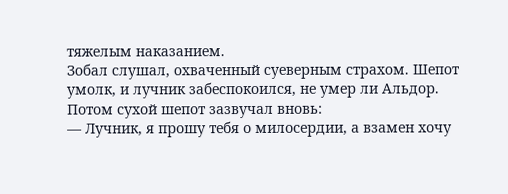тяжелым наказанием.
Зобал слушал, охваченный суеверным страхом. Шепот умолк, и лучник забеспокоился, не умер ли Альдор. Потом сухой шепот зазвучал вновь:
— Лучник, я прошу тебя о милосердии, а взамен хочу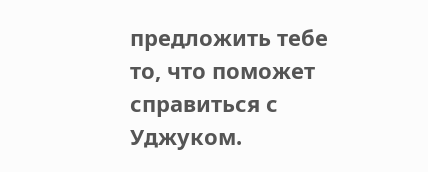предложить тебе то, что поможет справиться с Уджуком.